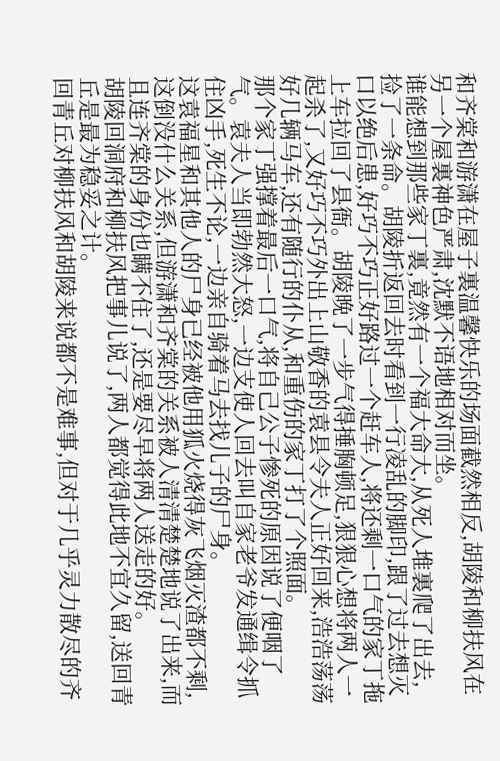和齐棠和游潇在屋子裏温馨快乐的场面截然相反,胡陵和柳扶风在另一个屋裏神色严肃,沈默不语地相对而坐。
谁能想到那些家丁裏,竟然有一个福大命大,从死人堆裏爬了出去,捡了一条命。胡陵折返回去时看到一行凌乱的脚印,跟了过去想灭口以绝后患,好巧不巧正好路过一个赶车人,将还剩一口气的家丁拖上车拉回了县衙。胡陵晚了一步气得捶胸顿足,狠狠心想将两人一起杀了,又好巧不巧外出上山敬香的袁县令夫人正好回来,浩浩荡荡好几辆马车,还有随行的仆从,和重伤的家丁打了个照面。
那个家丁强撑着最后一口气,将自己公子惨死的原因说了便咽了气。袁夫人当即勃然大怒,一边支使人回去叫自家老爷发通缉令抓住凶手,死生不论,一边亲自骑着马去找儿子的尸身。
这袁福星和其他人的尸身已经被他用狐火烧得灰飞烟灭渣都不剩,这倒没什么关系,但游潇和齐棠的关系被人清清楚楚地说了出来,而且连齐棠的身份也瞒不住了,还是要尽早将两人送走的好。
胡陵回洞府和柳扶风把事儿说了,两人都觉得此地不宜久留,送回青丘是最为稳妥之计。
回青丘对柳扶风和胡陵来说都不是难事,但对于几乎灵力散尽的齐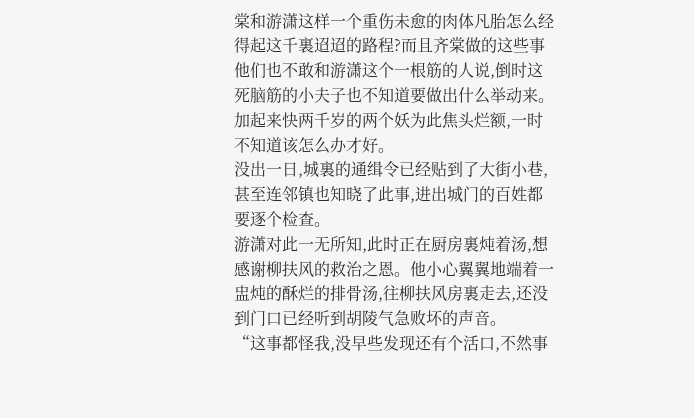棠和游潇这样一个重伤未愈的肉体凡胎怎么经得起这千裏迢迢的路程?而且齐棠做的这些事他们也不敢和游潇这个一根筋的人说,倒时这死脑筋的小夫子也不知道要做出什么举动来。
加起来快两千岁的两个妖为此焦头烂额,一时不知道该怎么办才好。
没出一日,城裏的通缉令已经贴到了大街小巷,甚至连邻镇也知晓了此事,进出城门的百姓都要逐个检查。
游潇对此一无所知,此时正在厨房裏炖着汤,想感谢柳扶风的救治之恩。他小心翼翼地端着一盅炖的酥烂的排骨汤,往柳扶风房裏走去,还没到门口已经听到胡陵气急败坏的声音。
“这事都怪我,没早些发现还有个活口,不然事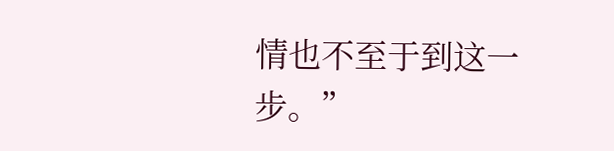情也不至于到这一步。”